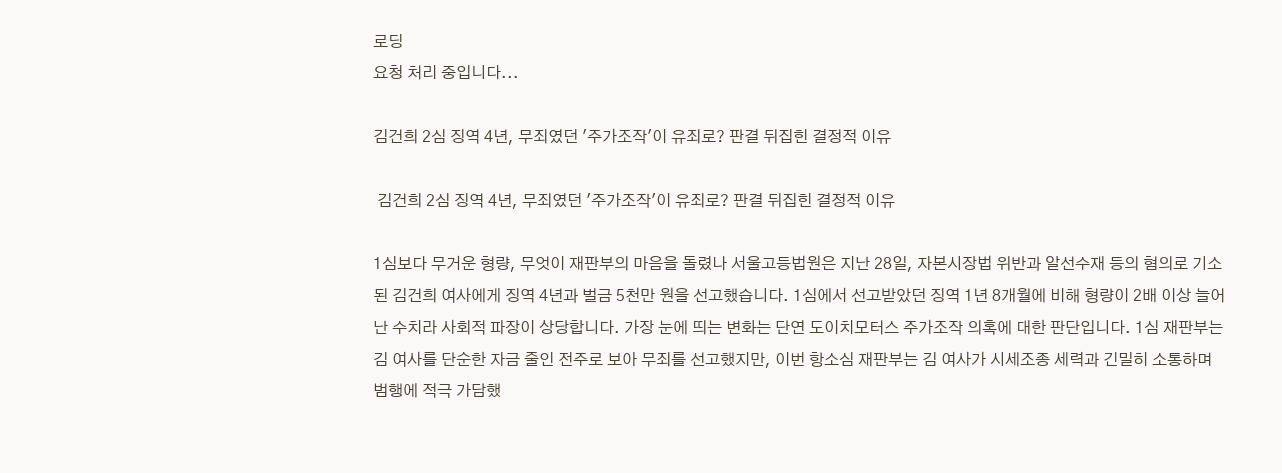로딩
요청 처리 중입니다...

김건희 2심 징역 4년, 무죄였던 '주가조작'이 유죄로? 판결 뒤집힌 결정적 이유

 김건희 2심 징역 4년, 무죄였던 '주가조작'이 유죄로? 판결 뒤집힌 결정적 이유

1심보다 무거운 형량, 무엇이 재판부의 마음을 돌렸나 서울고등법원은 지난 28일, 자본시장법 위반과 알선수재 등의 혐의로 기소된 김건희 여사에게 징역 4년과 벌금 5천만 원을 선고했습니다. 1심에서 선고받았던 징역 1년 8개월에 비해 형량이 2배 이상 늘어난 수치라 사회적 파장이 상당합니다. 가장 눈에 띄는 변화는 단연 도이치모터스 주가조작 의혹에 대한 판단입니다. 1심 재판부는 김 여사를 단순한 자금 줄인 전주로 보아 무죄를 선고했지만, 이번 항소심 재판부는 김 여사가 시세조종 세력과 긴밀히 소통하며 범행에 적극 가담했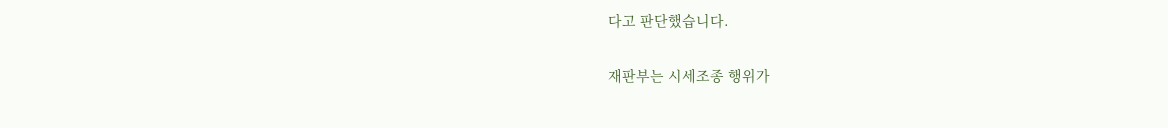다고 판단했습니다.

재판부는 시세조종 행위가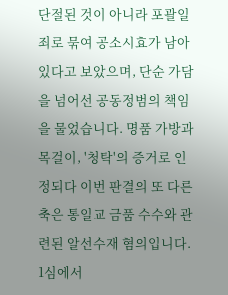단절된 것이 아니라 포괄일죄로 묶여 공소시효가 남아있다고 보았으며, 단순 가담을 넘어선 공동정범의 책임을 물었습니다. 명품 가방과 목걸이, '청탁'의 증거로 인정되다 이번 판결의 또 다른 축은 통일교 금품 수수와 관련된 알선수재 혐의입니다. 1심에서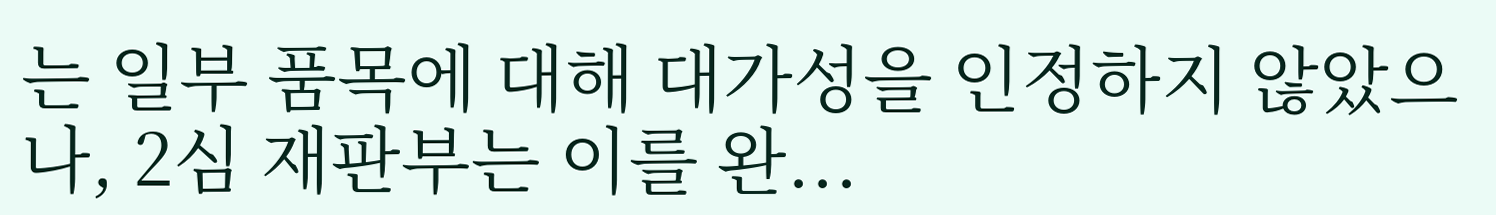는 일부 품목에 대해 대가성을 인정하지 않았으나, 2심 재판부는 이를 완...